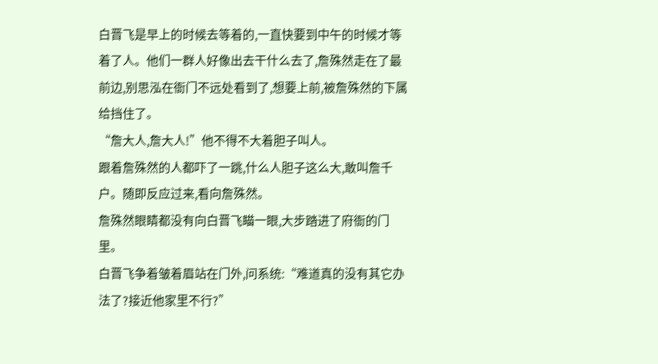白晋飞是早上的时候去等着的,一直快要到中午的时候才等着了人。他们一群人好像出去干什么去了,詹殊然走在了最前边,别思泓在衙门不远处看到了,想要上前,被詹殊然的下属给挡住了。
“詹大人,詹大人!”他不得不大着胆子叫人。
跟着詹殊然的人都吓了一跳,什么人胆子这么大,敢叫詹千户。随即反应过来,看向詹殊然。
詹殊然眼睛都没有向白晋飞瞄一眼,大步踏进了府衙的门里。
白晋飞争着皱着眉站在门外,问系统:“难道真的没有其它办法了?接近他家里不行?”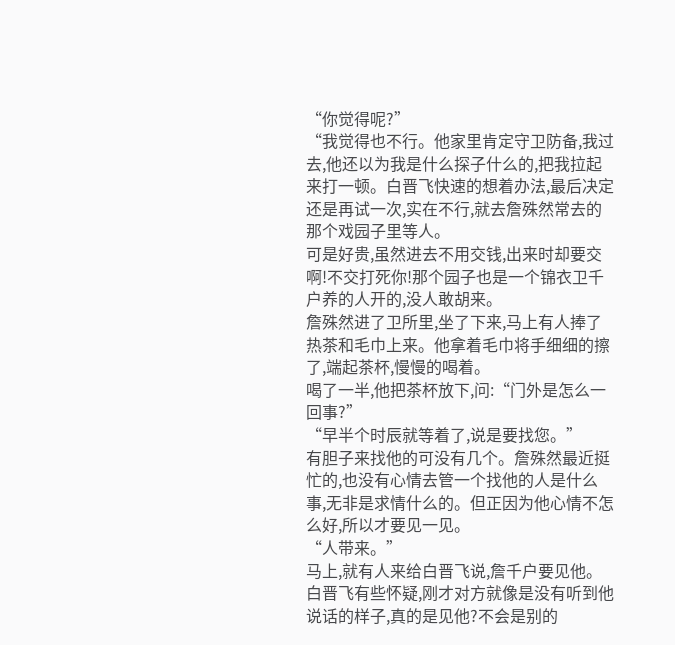“你觉得呢?”
“我觉得也不行。他家里肯定守卫防备,我过去,他还以为我是什么探子什么的,把我拉起来打一顿。白晋飞快速的想着办法,最后决定还是再试一次,实在不行,就去詹殊然常去的那个戏园子里等人。
可是好贵,虽然进去不用交钱,出来时却要交啊!不交打死你!那个园子也是一个锦衣卫千户养的人开的,没人敢胡来。
詹殊然进了卫所里,坐了下来,马上有人捧了热茶和毛巾上来。他拿着毛巾将手细细的擦了,端起茶杯,慢慢的喝着。
喝了一半,他把茶杯放下,问:“门外是怎么一回事?”
“早半个时辰就等着了,说是要找您。”
有胆子来找他的可没有几个。詹殊然最近挺忙的,也没有心情去管一个找他的人是什么事,无非是求情什么的。但正因为他心情不怎么好,所以才要见一见。
“人带来。”
马上,就有人来给白晋飞说,詹千户要见他。
白晋飞有些怀疑,刚才对方就像是没有听到他说话的样子,真的是见他?不会是别的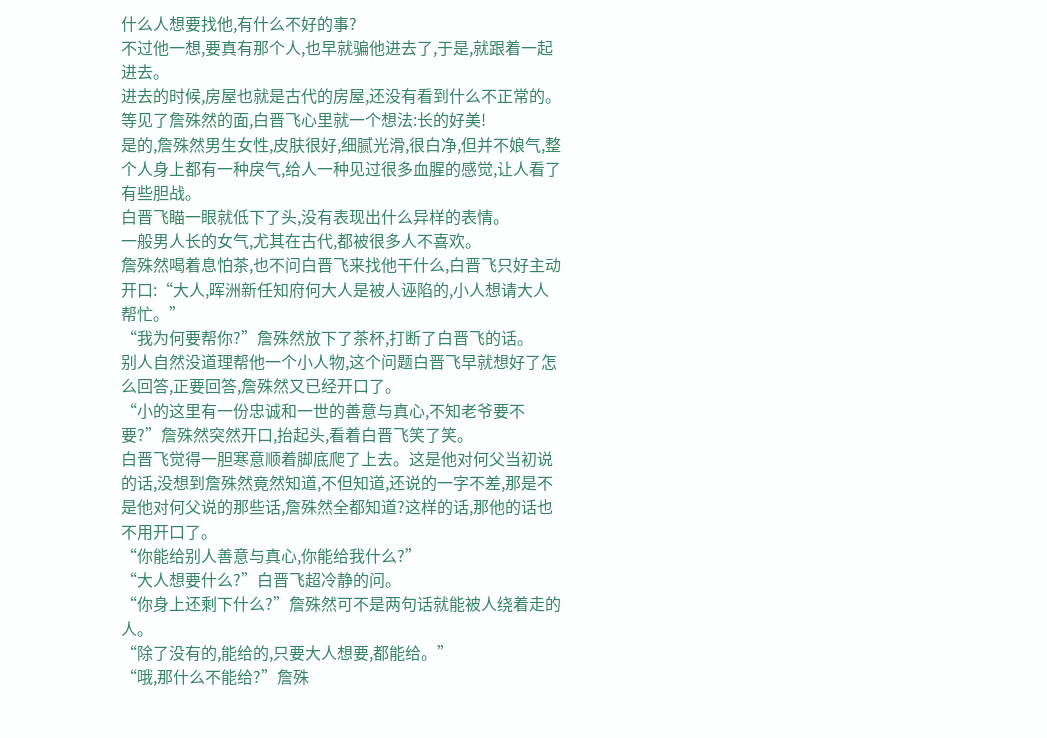什么人想要找他,有什么不好的事?
不过他一想,要真有那个人,也早就骗他进去了,于是,就跟着一起进去。
进去的时候,房屋也就是古代的房屋,还没有看到什么不正常的。
等见了詹殊然的面,白晋飞心里就一个想法:长的好美!
是的,詹殊然男生女性,皮肤很好,细腻光滑,很白净,但并不娘气,整个人身上都有一种戾气,给人一种见过很多血腥的感觉,让人看了有些胆战。
白晋飞瞄一眼就低下了头,没有表现出什么异样的表情。
一般男人长的女气,尤其在古代,都被很多人不喜欢。
詹殊然喝着息怕茶,也不问白晋飞来找他干什么,白晋飞只好主动开口:“大人,晖洲新任知府何大人是被人诬陷的,小人想请大人帮忙。”
“我为何要帮你?”詹殊然放下了茶杯,打断了白晋飞的话。
别人自然没道理帮他一个小人物,这个问题白晋飞早就想好了怎么回答,正要回答,詹殊然又已经开口了。
“小的这里有一份忠诚和一世的善意与真心,不知老爷要不要?”詹殊然突然开口,抬起头,看着白晋飞笑了笑。
白晋飞觉得一胆寒意顺着脚底爬了上去。这是他对何父当初说的话,没想到詹殊然竟然知道,不但知道,还说的一字不差,那是不是他对何父说的那些话,詹殊然全都知道?这样的话,那他的话也不用开口了。
“你能给别人善意与真心,你能给我什么?”
“大人想要什么?”白晋飞超冷静的问。
“你身上还剩下什么?”詹殊然可不是两句话就能被人绕着走的人。
“除了没有的,能给的,只要大人想要,都能给。”
“哦,那什么不能给?”詹殊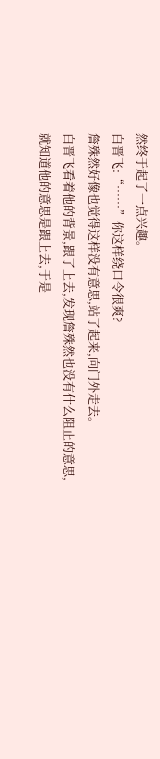然终于起了一点兴趣。
白晋飞:“……”你这样绕口令很爽?
詹殊然好像也觉得这样没有意思,站了起来,向门外走去。
白晋飞看着他的背景,跟了上去,发现詹殊然也没有什么阻止的意思,就知道他的意思是跟上去,于是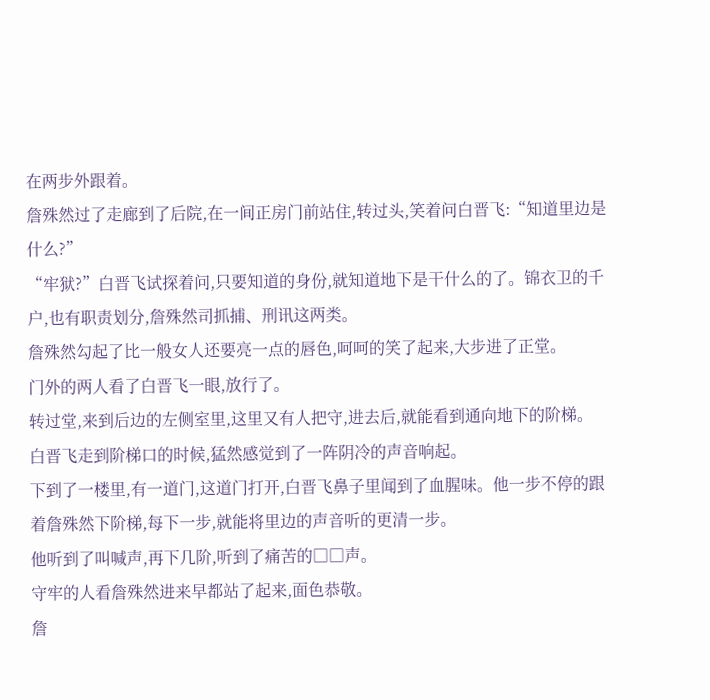在两步外跟着。
詹殊然过了走廊到了后院,在一间正房门前站住,转过头,笑着问白晋飞:“知道里边是什么?”
“牢狱?”白晋飞试探着问,只要知道的身份,就知道地下是干什么的了。锦衣卫的千户,也有职责划分,詹殊然司抓捕、刑讯这两类。
詹殊然勾起了比一般女人还要亮一点的唇色,呵呵的笑了起来,大步进了正堂。
门外的两人看了白晋飞一眼,放行了。
转过堂,来到后边的左侧室里,这里又有人把守,进去后,就能看到通向地下的阶梯。
白晋飞走到阶梯口的时候,猛然感觉到了一阵阴冷的声音响起。
下到了一楼里,有一道门,这道门打开,白晋飞鼻子里闻到了血腥味。他一步不停的跟着詹殊然下阶梯,每下一步,就能将里边的声音听的更清一步。
他听到了叫喊声,再下几阶,听到了痛苦的□□声。
守牢的人看詹殊然进来早都站了起来,面色恭敬。
詹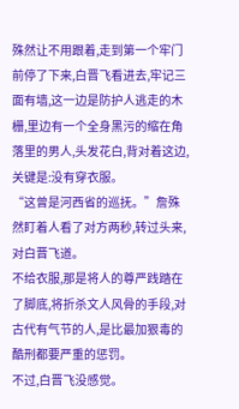殊然让不用跟着,走到第一个牢门前停了下来,白晋飞看进去,牢记三面有墙,这一边是防护人逃走的木栅,里边有一个全身黑污的缩在角落里的男人,头发花白,背对着这边,关键是:没有穿衣服。
“这曾是河西省的巡抚。”詹殊然盯着人看了对方两秒,转过头来,对白晋飞道。
不给衣服,那是将人的尊严践踏在了脚底,将折杀文人风骨的手段,对古代有气节的人,是比最加狠毒的酷刑都要严重的惩罚。
不过,白晋飞没感觉。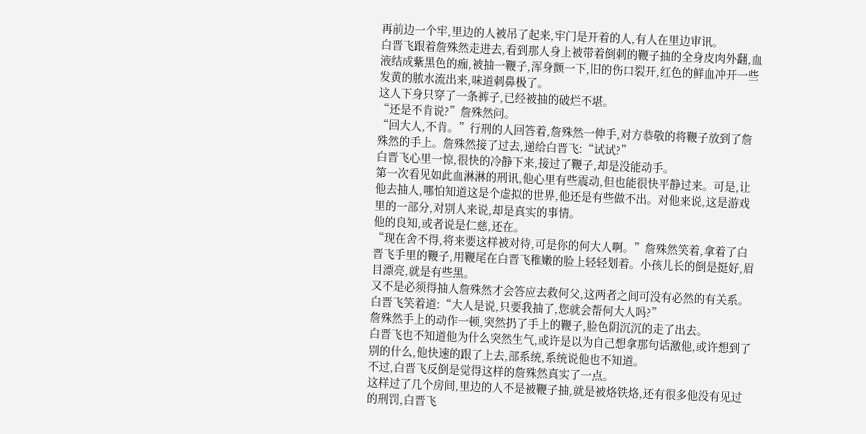再前边一个牢,里边的人被吊了起来,牢门是开着的人,有人在里边审讯。
白晋飞跟着詹殊然走进去,看到那人身上被带着倒刺的鞭子抽的全身皮肉外翻,血液结成紫黑色的痂,被抽一鞭子,浑身颤一下,旧的伤口裂开,红色的鲜血冲开一些发黄的脓水流出来,味道刺鼻极了。
这人下身只穿了一条裤子,已经被抽的破烂不堪。
“还是不肯说?”詹殊然问。
“回大人,不肯。”行刑的人回答着,詹殊然一伸手,对方恭敬的将鞭子放到了詹殊然的手上。詹殊然接了过去,递给白晋飞:“试试?”
白晋飞心里一惊,很快的冷静下来,接过了鞭子,却是没能动手。
第一次看见如此血淋淋的刑讯,他心里有些震动,但也能很快平静过来。可是,让他去抽人,哪怕知道这是个虚拟的世界,他还是有些做不出。对他来说,这是游戏里的一部分,对别人来说,却是真实的事情。
他的良知,或者说是仁慈,还在。
“现在舍不得,将来要这样被对待,可是你的何大人啊。”詹殊然笑着,拿着了白晋飞手里的鞭子,用鞭尾在白晋飞稚嫩的脸上轻轻划着。小孩儿长的倒是挺好,眉目漂亮,就是有些黑。
又不是必须得抽人詹殊然才会答应去救何父,这两者之间可没有必然的有关系。白晋飞笑着道:“大人是说,只要我抽了,您就会帮何大人吗?”
詹殊然手上的动作一顿,突然扔了手上的鞭子,脸色阴沉沉的走了出去。
白晋飞也不知道他为什么突然生气,或许是以为自己想拿那句话激他,或许想到了别的什么,他快速的跟了上去,部系统,系统说他也不知道。
不过,白晋飞反倒是觉得这样的詹殊然真实了一点。
这样过了几个房间,里边的人不是被鞭子抽,就是被烙铁烙,还有很多他没有见过的刑罚,白晋飞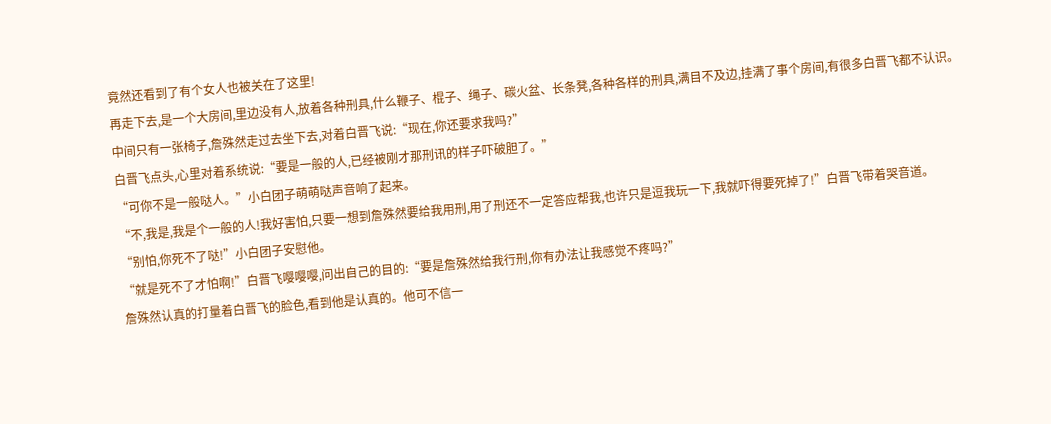竟然还看到了有个女人也被关在了这里!
再走下去,是一个大房间,里边没有人,放着各种刑具,什么鞭子、棍子、绳子、碳火盆、长条凳,各种各样的刑具,满目不及边,挂满了事个房间,有很多白晋飞都不认识。
中间只有一张椅子,詹殊然走过去坐下去,对着白晋飞说:“现在,你还要求我吗?”
白晋飞点头,心里对着系统说:“要是一般的人,已经被刚才那刑讯的样子吓破胆了。”
“可你不是一般哒人。”小白团子萌萌哒声音响了起来。
“不,我是,我是个一般的人!我好害怕,只要一想到詹殊然要给我用刑,用了刑还不一定答应帮我,也许只是逗我玩一下,我就吓得要死掉了!”白晋飞带着哭音道。
“别怕,你死不了哒!”小白团子安慰他。
“就是死不了才怕啊!”白晋飞嘤嘤嘤,问出自己的目的:“要是詹殊然给我行刑,你有办法让我感觉不疼吗?”
詹殊然认真的打量着白晋飞的脸色,看到他是认真的。他可不信一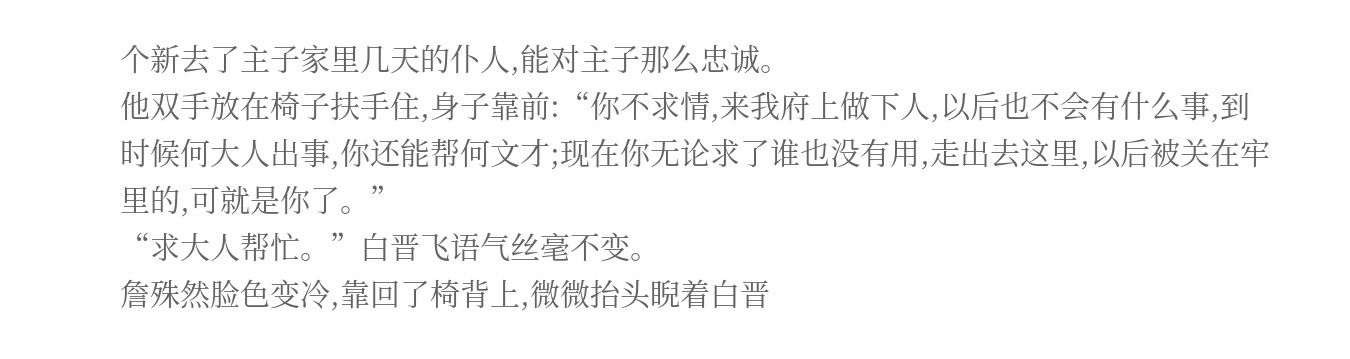个新去了主子家里几天的仆人,能对主子那么忠诚。
他双手放在椅子扶手住,身子靠前:“你不求情,来我府上做下人,以后也不会有什么事,到时候何大人出事,你还能帮何文才;现在你无论求了谁也没有用,走出去这里,以后被关在牢里的,可就是你了。”
“求大人帮忙。”白晋飞语气丝毫不变。
詹殊然脸色变冷,靠回了椅背上,微微抬头睨着白晋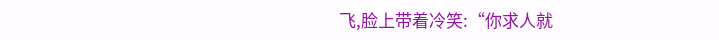飞,脸上带着冷笑:“你求人就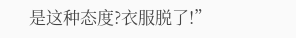是这种态度?衣服脱了!”